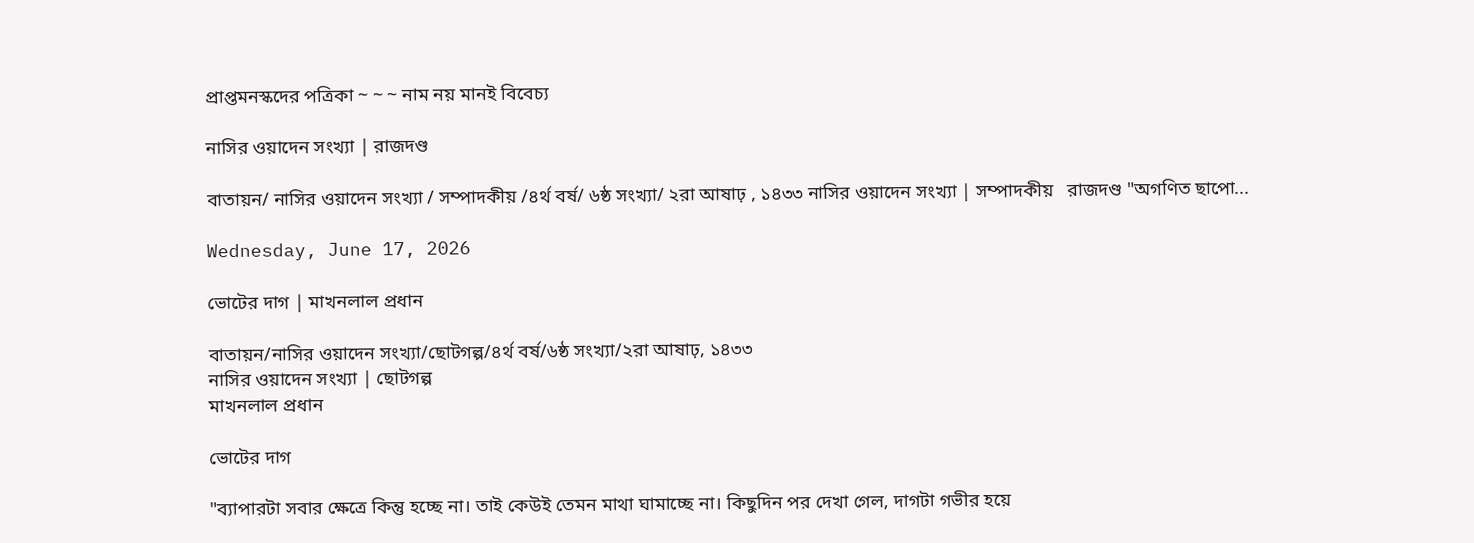প্রাপ্তমনস্কদের পত্রিকা ~ ~ ~ নাম নয় মানই বিবেচ্য

নাসির ওয়াদেন সংখ্যা | রাজদণ্ড

বাতায়ন/ নাসির ওয়াদেন সংখ্যা / সম্পাদকীয় /৪র্থ বর্ষ/ ৬ষ্ঠ সংখ্যা/ ২রা আষাঢ় , ১৪৩৩ নাসির ওয়াদেন সংখ্যা | সম্পাদকীয়   রাজদণ্ড "অগণিত ছাপো...

Wednesday, June 17, 2026

ভোটের দাগ | মাখনলাল প্রধান

বাতায়ন/নাসির ওয়াদেন সংখ্যা/ছোটগল্প/৪র্থ বর্ষ/৬ষ্ঠ সংখ্যা/২রা আষাঢ়, ১৪৩৩
নাসির ওয়াদেন সংখ্যা | ছোটগল্প
মাখনলাল প্রধান

ভোটের দাগ

"ব্যাপারটা সবার ক্ষেত্রে কিন্তু হচ্ছে না। তাই কেউই তেমন মাথা ঘামাচ্ছে না।‌ কিছুদিন পর দেখা গেল, দাগটা গভীর হয়ে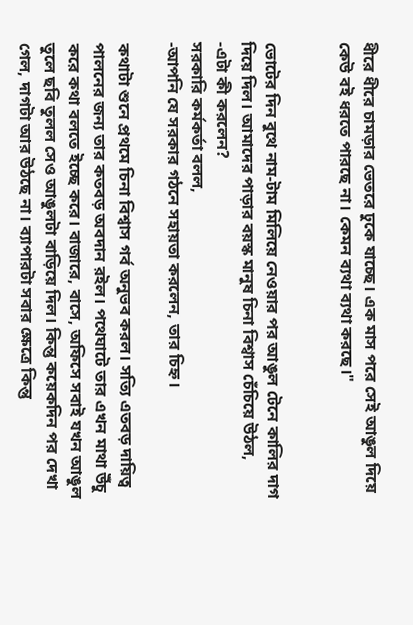ধীরে ধীরে চামড়ার ভেতরে ঢুকে যাচ্ছে। এক মাস পরে সেই আঙুল দিয়ে কেউ বই ধরতে পারছে না। কেমন ব্যথা ব্যথা করছে।"


ভোটের দিন বুথে নাম-টাম মিলিয়ে নেওয়ার পর আঙুল টেনে কালির দাগ দিয়ে দিল। আমাদের পাড়ার বয়স্ক মানুষ চিনা বিশ্বাস চেঁচিয়ে উঠল,
-এটা কী করলেন?
সরকারি কর্মকর্তা বলল,
-আপনি যে সরকার গঠনে সহায়তা করলেন, তার চিহ্ন।

কথাটা শুনে প্রথমে চিনা বিশ্বাস গর্ব অনুভব করল। সত্যি এতবড় দায়িত্ব পালনের জন্য তার কতবড় অবদান রইল। পথেঘাটে তার এখন মাথা উঁচু করে কথা বলতে ইচ্ছে করে। বাজারে, বাসে, অফিসে সবাই যখন আঙুল তুলে ছবি তুলল সেও আঙুলটা বাড়িয়ে দিল। কিন্তু কয়েকদিন পর দেখা গেল, দাগটা আর উঠছে না। ব্যাপারটা সবার ক্ষেত্রে কিন্তু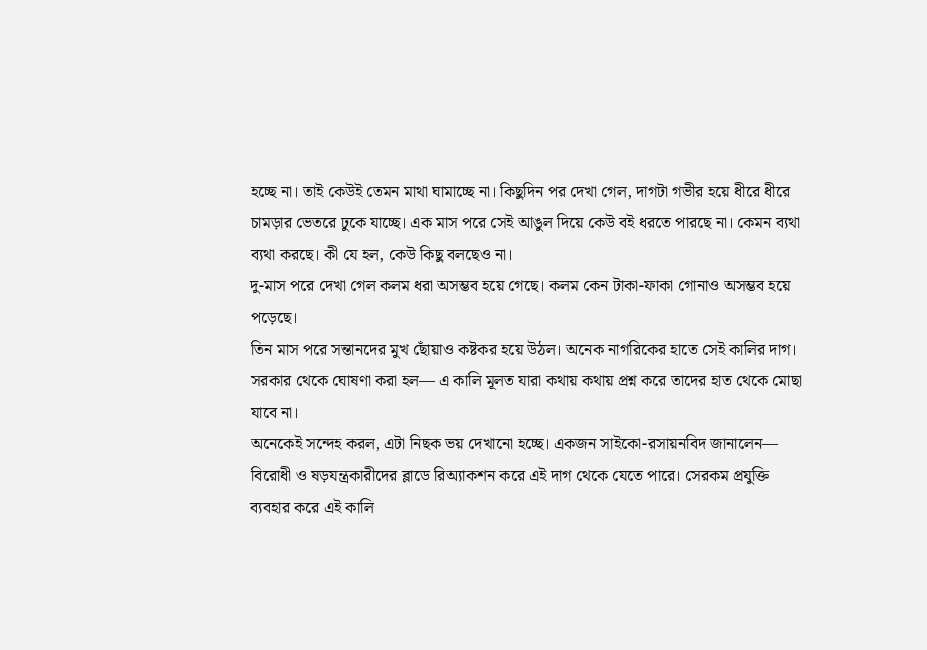হচ্ছে না। তাই কেউই তেমন মাথা ঘামাচ্ছে না।‌ কিছুদিন পর দেখা গেল, দাগটা গভীর হয়ে ধীরে ধীরে চামড়ার ভেতরে ঢুকে যাচ্ছে। এক মাস পরে সেই আঙুল দিয়ে কেউ বই ধরতে পারছে না। কেমন ব্যথা ব্যথা করছে। কী যে হল, কেউ কিছু বলছেও না।
দু-মাস পরে দেখা গেল কলম ধরা অসম্ভব হয়ে গেছে। কলম কেন টাকা-ফাকা গোনাও অসম্ভব হয়ে পড়েছে।
তিন মাস পরে সন্তানদের মুখ ছোঁয়াও কষ্টকর হয়ে উঠল। অনেক নাগরিকের হাতে সেই কালির দাগ।
সরকার থেকে ঘোষণা করা হল— এ কালি মূলত যারা কথায় কথায় প্রশ্ন করে তাদের হাত থেকে মোছা যাবে না।
অনেকেই সন্দেহ করল, এটা নিছক ভয় দেখানো হচ্ছে। একজন সাইকো-রসায়নবিদ জানালেন— বিরোধী ও ষড়যন্ত্রকারীদের ব্লাডে রিঅ্যাকশন করে এই দাগ থেকে যেতে পারে। সেরকম প্রযুক্তি ব্যবহার করে এই কালি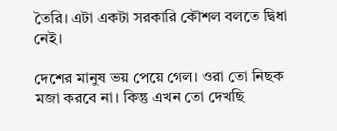তৈরি। এটা একটা সরকারি কৌশল বলতে দ্বিধা নেই।

দেশের মানুষ ভয় পেয়ে গেল। ওরা তো নিছক মজা করবে না। কিন্তু এখন তো দেখছি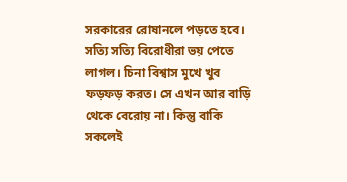সরকারের রোষানলে পড়তে হবে। সত্যি সত্যি বিরোধীরা ভয় পেতে লাগল। চিনা বিশ্বাস মুখে খুব ফড়ফড় করত। সে এখন আর বাড়ি থেকে বেরোয় না। কিন্তু বাকি সকলেই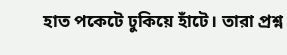হাত পকেটে ঢুকিয়ে হাঁটে। তারা প্রশ্ন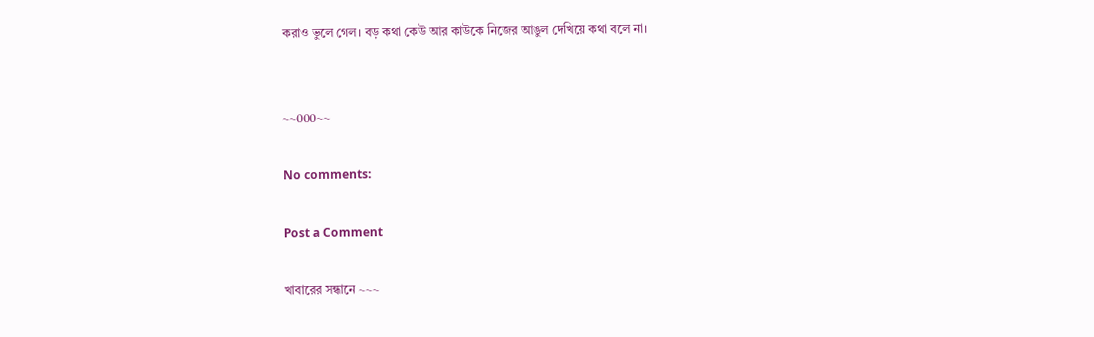করাও ভুলে গেল। বড় কথা কেউ আর কাউকে নিজের আঙুল দেখিয়ে কথা বলে না।


~~000~~

No comments:

Post a Comment

খাবারের সন্ধানে ~~~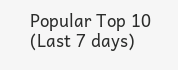Popular Top 10 (Last 7 days)